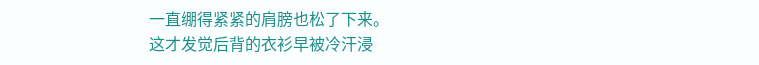一直绷得紧紧的肩膀也松了下来。
这才发觉后背的衣衫早被冷汗浸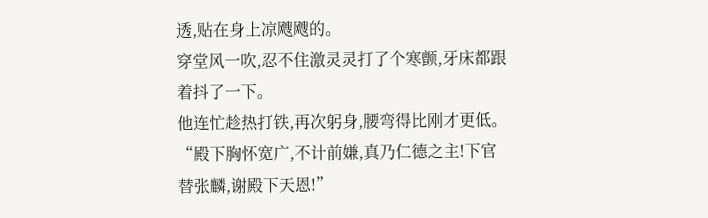透,贴在身上凉飕飕的。
穿堂风一吹,忍不住激灵灵打了个寒颤,牙床都跟着抖了一下。
他连忙趁热打铁,再次躬身,腰弯得比刚才更低。
“殿下胸怀宽广,不计前嫌,真乃仁德之主!下官替张麟,谢殿下天恩!”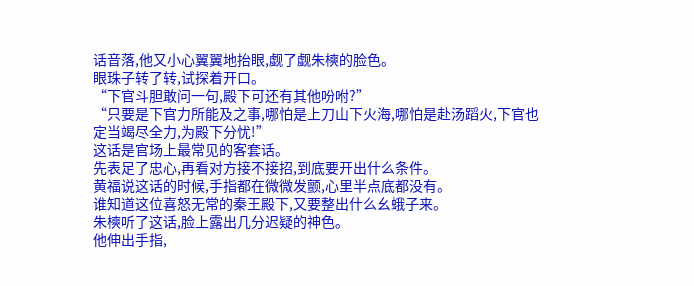话音落,他又小心翼翼地抬眼,觑了觑朱樉的脸色。
眼珠子转了转,试探着开口。
“下官斗胆敢问一句,殿下可还有其他吩咐?”
“只要是下官力所能及之事,哪怕是上刀山下火海,哪怕是赴汤蹈火,下官也定当竭尽全力,为殿下分忧!”
这话是官场上最常见的客套话。
先表足了忠心,再看对方接不接招,到底要开出什么条件。
黄福说这话的时候,手指都在微微发颤,心里半点底都没有。
谁知道这位喜怒无常的秦王殿下,又要整出什么幺蛾子来。
朱樉听了这话,脸上露出几分迟疑的神色。
他伸出手指,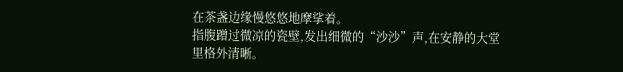在茶盏边缘慢悠悠地摩挲着。
指腹蹭过微凉的瓷壁,发出细微的“沙沙”声,在安静的大堂里格外清晰。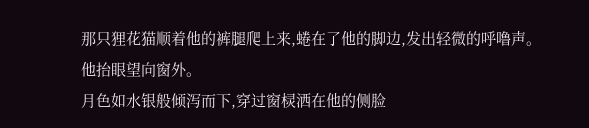那只狸花猫顺着他的裤腿爬上来,蜷在了他的脚边,发出轻微的呼噜声。
他抬眼望向窗外。
月色如水银般倾泻而下,穿过窗棂洒在他的侧脸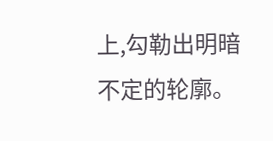上,勾勒出明暗不定的轮廓。